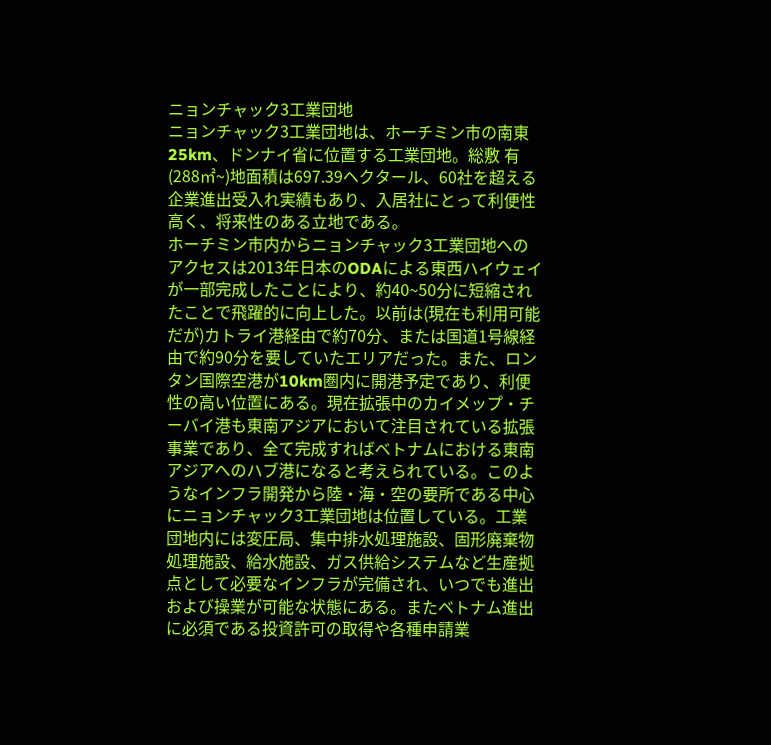ニョンチャック3工業団地
ニョンチャック3工業団地は、ホーチミン市の南東25km、ドンナイ省に位置する工業団地。総敷 有(288㎡~)地面積は697.39ヘクタール、60社を超える企業進出受入れ実績もあり、入居社にとって利便性高く、将来性のある立地である。
ホーチミン市内からニョンチャック3工業団地へのアクセスは2013年日本のODAによる東西ハイウェイが一部完成したことにより、約40~50分に短縮されたことで飛躍的に向上した。以前は(現在も利用可能だが)カトライ港経由で約70分、または国道1号線経由で約90分を要していたエリアだった。また、ロンタン国際空港が10km圏内に開港予定であり、利便性の高い位置にある。現在拡張中のカイメップ・チーバイ港も東南アジアにおいて注目されている拡張事業であり、全て完成すればベトナムにおける東南アジアへのハブ港になると考えられている。このようなインフラ開発から陸・海・空の要所である中心にニョンチャック3工業団地は位置している。工業団地内には変圧局、集中排水処理施設、固形廃棄物処理施設、給水施設、ガス供給システムなど生産拠点として必要なインフラが完備され、いつでも進出および操業が可能な状態にある。またベトナム進出に必須である投資許可の取得や各種申請業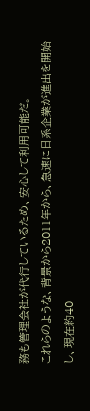務も管理会社が代行しているため、安心して利用可能だ。
これらのような、背景から2011年から、急速に日系企業が進出を開始し、現在約40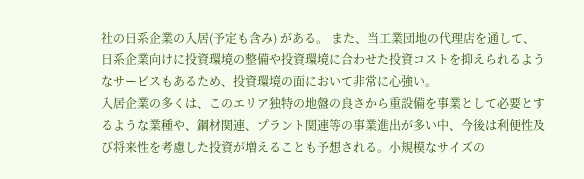社の日系企業の入居(予定も含み) がある。 また、当工業団地の代理店を通して、日系企業向けに投資環境の整備や投資環境に合わせた投資コストを抑えられるようなサービスもあるため、投資環境の面において非常に心強い。
入居企業の多くは、このエリア独特の地盤の良さから重設備を事業として必要とするような業種や、鋼材関連、プラント関連等の事業進出が多い中、今後は利便性及び将来性を考慮した投資が増えることも予想される。小規模なサイズの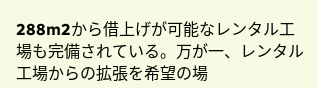288m2から借上げが可能なレンタル工場も完備されている。万が一、レンタル工場からの拡張を希望の場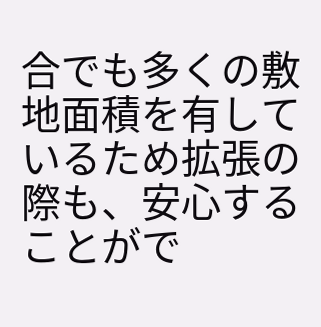合でも多くの敷地面積を有しているため拡張の際も、安心することがで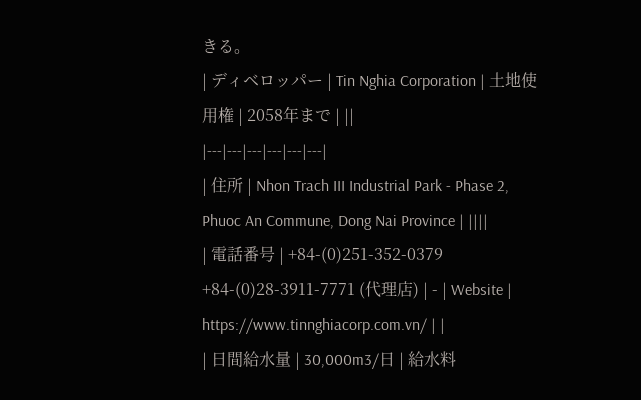きる。
| ディベロッパー | Tin Nghia Corporation | 土地使用権 | 2058年まで | ||
|---|---|---|---|---|---|
| 住所 | Nhon Trach III Industrial Park - Phase 2, Phuoc An Commune, Dong Nai Province | ||||
| 電話番号 | +84-(0)251-352-0379 +84-(0)28-3911-7771 (代理店) | - | Website | https://www.tinnghiacorp.com.vn/ | |
| 日間給水量 | 30,000m3/日 | 給水料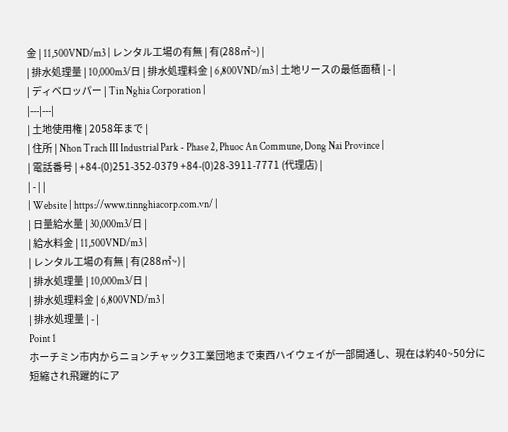金 | 11,500VND/m3 | レンタル工場の有無 | 有(288㎡~) |
| 排水処理量 | 10,000m3/日 | 排水処理料金 | 6,800VND/m3 | 土地リースの最低面積 | - |
| ディベロッパー | Tin Nghia Corporation |
|---|---|
| 土地使用権 | 2058年まで |
| 住所 | Nhon Trach III Industrial Park - Phase 2, Phuoc An Commune, Dong Nai Province |
| 電話番号 | +84-(0)251-352-0379 +84-(0)28-3911-7771 (代理店) |
| - | |
| Website | https://www.tinnghiacorp.com.vn/ |
| 日量給水量 | 30,000m3/日 |
| 給水料金 | 11,500VND/m3 |
| レンタル工場の有無 | 有(288㎡~) |
| 排水処理量 | 10,000m3/日 |
| 排水処理料金 | 6,800VND/m3 |
| 排水処理量 | - |
Point 1
ホーチミン市内からニョンチャック3工業団地まで東西ハイウェイが一部開通し、現在は約40~50分に短縮され飛躍的にア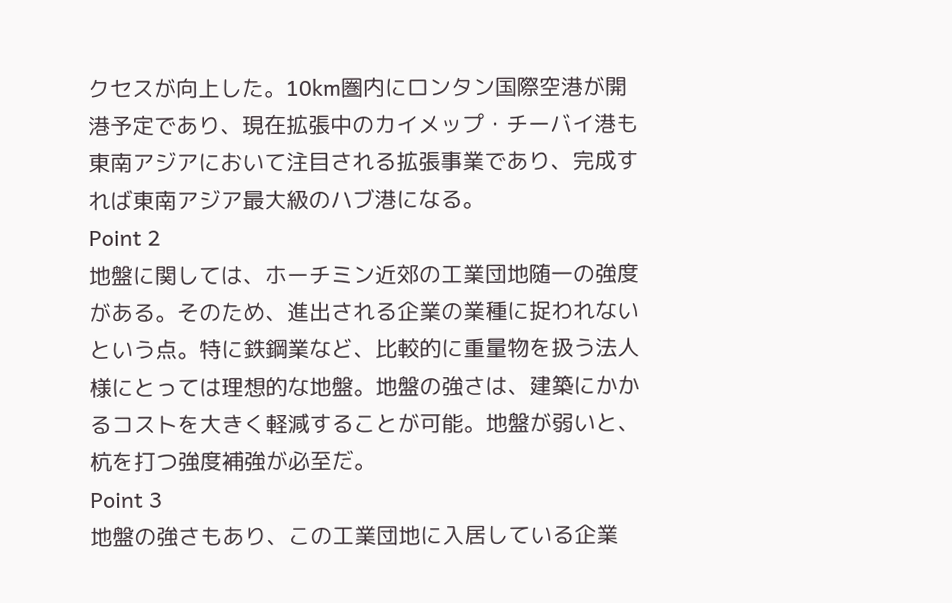クセスが向上した。10km圏内にロンタン国際空港が開港予定であり、現在拡張中のカイメップ・チーバイ港も東南アジアにおいて注目される拡張事業であり、完成すれば東南アジア最大級のハブ港になる。
Point 2
地盤に関しては、ホーチミン近郊の工業団地随一の強度がある。そのため、進出される企業の業種に捉われないという点。特に鉄鋼業など、比較的に重量物を扱う法人様にとっては理想的な地盤。地盤の強さは、建築にかかるコストを大きく軽減することが可能。地盤が弱いと、杭を打つ強度補強が必至だ。
Point 3
地盤の強さもあり、この工業団地に入居している企業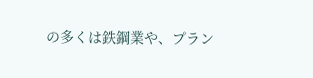の多くは鉄鋼業や、プラン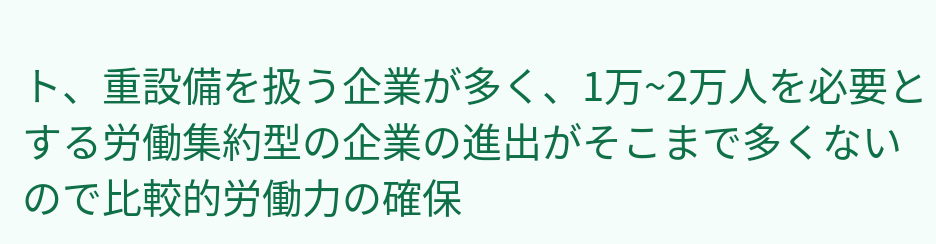ト、重設備を扱う企業が多く、1万~2万人を必要とする労働集約型の企業の進出がそこまで多くないので比較的労働力の確保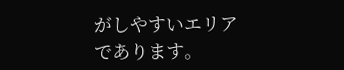がしやすいエリアであります。